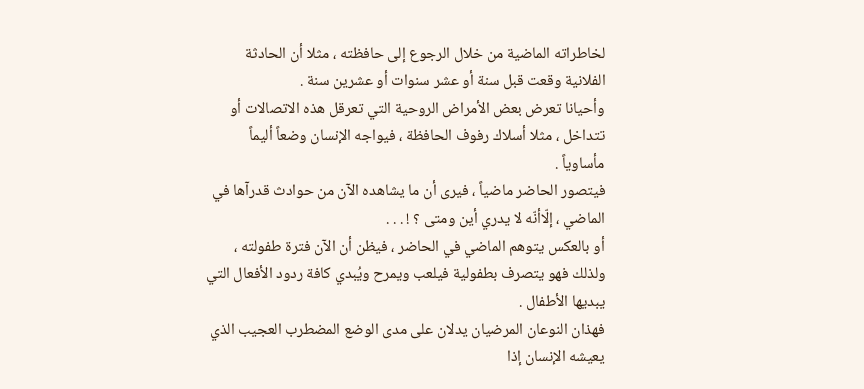لخاطراته الماضية من خلال الرجوع إلى حافظته ، مثلا أن الحادثة الفلانية وقعت قبل سنة أو عشر سنوات أو عشرين سنة .
وأحيانا تعرض بعض الأمراض الروحية التي تعرقل هذه الاتصالات أو تتداخل ، مثلا أسلاك رفوف الحافظة ، فيواجه الإنسان وضعاً أليماً مأساوياً .
فيتصور الحاضر ماضياً ، فيرى أن ما يشاهده الآن من حوادث قدرآها في الماضي ، إلّاأنّه لا يدري أين ومتى ؟ ! . . .
أو بالعكس يتوهم الماضي في الحاضر ، فيظن أن الآن فترة طفولته ، ولذلك فهو يتصرف بطفولية فيلعب ويمرح ويُبدي كافة ردود الأفعال التي يبديها الأطفال .
فهذان النوعان المرضيان يدلان على مدى الوضع المضطرب العجيب الذي يعيشه الإنسان إذا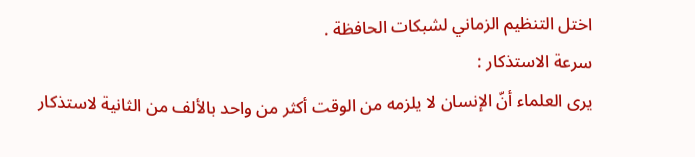اختل التنظيم الزماني لشبكات الحافظة .
سرعة الاستذكار :
يرى العلماء أنّ الإنسان لا يلزمه من الوقت أكثر من واحد بالألف من الثانية لاستذكار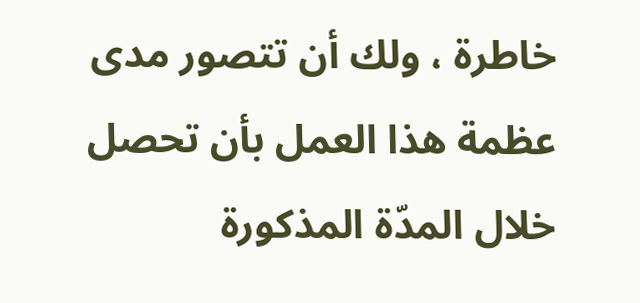خاطرة ، ولك أن تتصور مدى عظمة هذا العمل بأن تحصل خلال المدّة المذكورة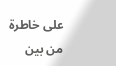على خاطرة من بين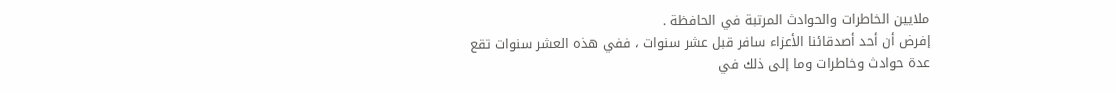ملايين الخاطرات والحوادث المرتبة في الحافظة .
إفرض أن أحد أصدقائنا الأعزاء سافر قبل عشر سنوات ، ففي هذه العشر سنوات تقع عدة حوادث وخاطرات وما إلى ذلك في